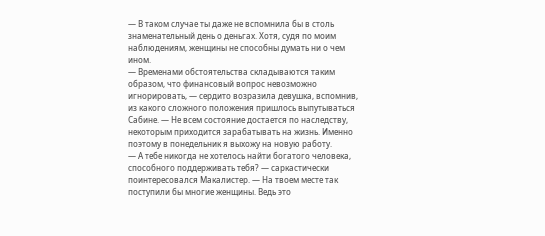— В таком случае ты даже не вспомнила бы в столь знаменательный день о деньгах. Хотя, судя по моим наблюдениям, женщины не способны думать ни о чем ином.
— Временами обстоятельства складываются таким образом, что финансовый вопрос невозможно игнорировать, — сердито возразила девушка, вспомнив, из какого сложного положения пришлось выпутываться Сабине. — Не всем состояние достается по наследству, некоторым приходится зарабатывать на жизнь. Именно поэтому в понедельник я выхожу на новую работу.
— А тебе никогда не хотелось найти богатого человека, способного поддерживать тебя? — саркастически поинтересовался Макалистер. — На твоем месте так поступили бы многие женщины. Ведь это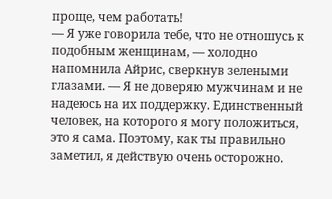проще, чем работать!
— Я уже говорила тебе, что не отношусь к подобным женщинам, — холодно напомнила Айрис, сверкнув зелеными глазами. — Я не доверяю мужчинам и не надеюсь на их поддержку. Единственный человек, на которого я могу положиться, это я сама. Поэтому, как ты правильно заметил, я действую очень осторожно.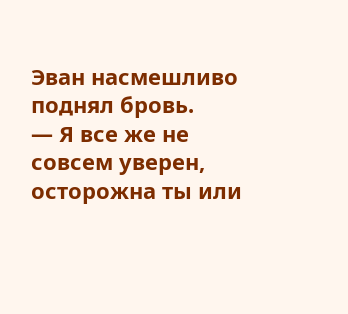Эван насмешливо поднял бровь.
— Я все же не совсем уверен, осторожна ты или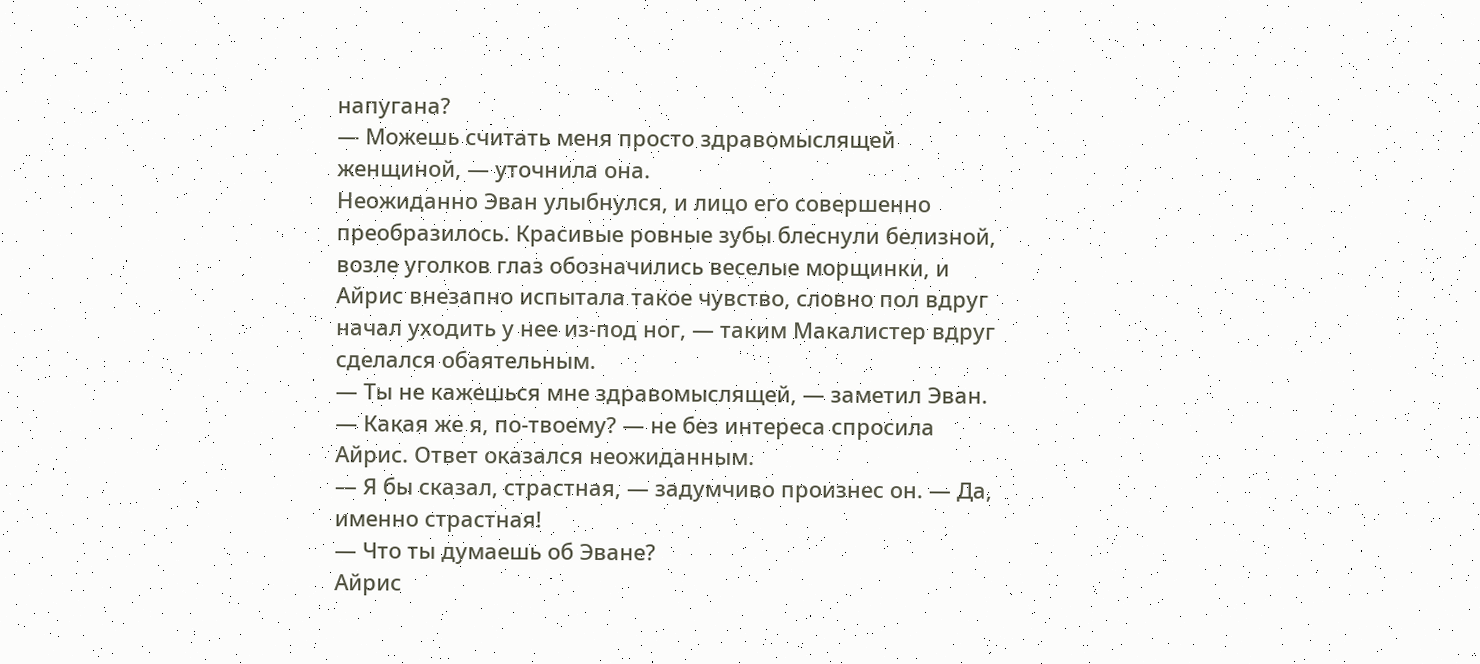напугана?
— Можешь считать меня просто здравомыслящей женщиной, — уточнила она.
Неожиданно Эван улыбнулся, и лицо его совершенно преобразилось. Красивые ровные зубы блеснули белизной, возле уголков глаз обозначились веселые морщинки, и Айрис внезапно испытала такое чувство, словно пол вдруг начал уходить у нее из-под ног, — таким Макалистер вдруг сделался обаятельным.
— Ты не кажешься мне здравомыслящей, — заметил Эван.
— Какая же я, по-твоему? — не без интереса спросила Айрис. Ответ оказался неожиданным.
— Я бы сказал, страстная, — задумчиво произнес он. — Да, именно страстная!
— Что ты думаешь об Эване?
Айрис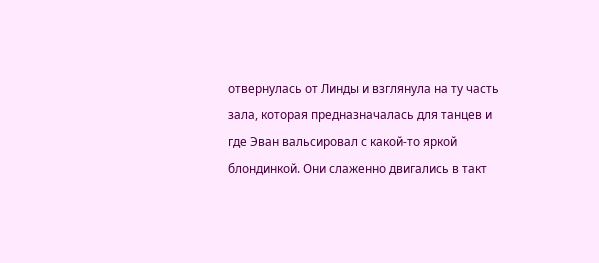отвернулась от Линды и взглянула на ту часть зала, которая предназначалась для танцев и где Эван вальсировал с какой-то яркой блондинкой. Они слаженно двигались в такт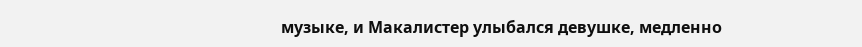музыке, и Макалистер улыбался девушке, медленно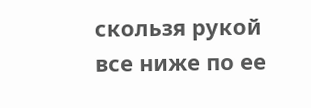скользя рукой все ниже по ее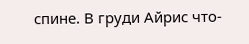спине. В груди Айрис что-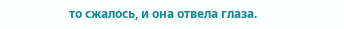то сжалось, и она отвела глаза.